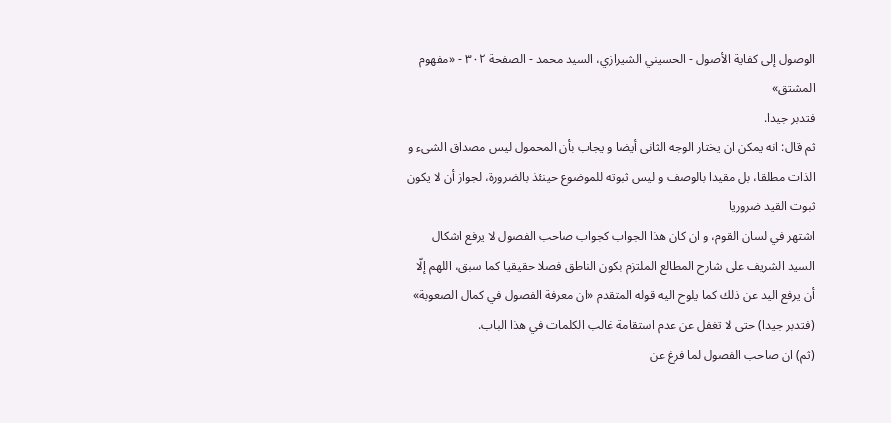الوصول إلى كفاية الأصول - الحسيني الشيرازي، السيد محمد - الصفحة ٣٠٢ - «مفهوم المشتق»
فتدبر جيدا.
ثم قال: انه يمكن ان يختار الوجه الثانى أيضا و يجاب بأن المحمول ليس مصداق الشىء و الذات مطلقا، بل مقيدا بالوصف و ليس ثبوته للموضوع حينئذ بالضرورة، لجواز أن لا يكون ثبوت القيد ضروريا
اشتهر في لسان القوم، و ان كان هذا الجواب كجواب صاحب الفصول لا يرفع اشكال السيد الشريف على شارح المطالع الملتزم بكون الناطق فصلا حقيقيا كما سبق، اللهم إلّا أن يرفع اليد عن ذلك كما يلوح اليه قوله المتقدم «ان معرفة الفصول في كمال الصعوبة» (فتدبر جيدا) حتى لا تغفل عن عدم استقامة غالب الكلمات في هذا الباب.
(ثم) ان صاحب الفصول لما فرغ عن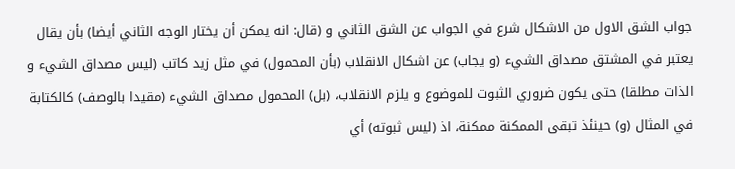جواب الشق الاول من الاشكال شرع في الجواب عن الشق الثاني و (قال: انه يمكن أن يختار الوجه الثاني أيضا) بأن يقال يعتبر في المشتق مصداق الشيء (و يجاب) عن اشكال الانقلاب (بأن المحمول) في مثل زيد كاتب (ليس مصداق الشيء و الذات مطلقا) حتى يكون ضروري الثبوت للموضوع و يلزم الانقلاب، (بل) المحمول مصداق الشيء (مقيدا بالوصف) كالكتابة في المثال (و) حينئذ تبقى الممكنة ممكنة، اذ (ليس ثبوته) أي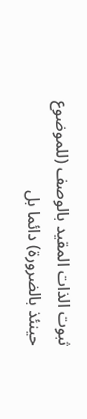ثبوت الذات المقيد بالوصف (للموضوع حينئذ بالضرورة) دائما بل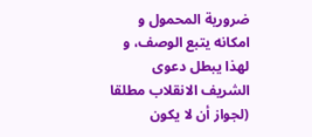ضرورية المحمول و امكانه يتبع الوصف، و لهذا يبطل دعوى الشريف الانقلاب مطلقا (لجواز أن لا يكون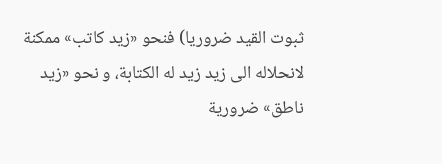ثبوت القيد ضروريا) فنحو «زيد كاتب» ممكنة لانحلاله الى زيد زيد له الكتابة، و نحو «زيد ناطق» ضرورية